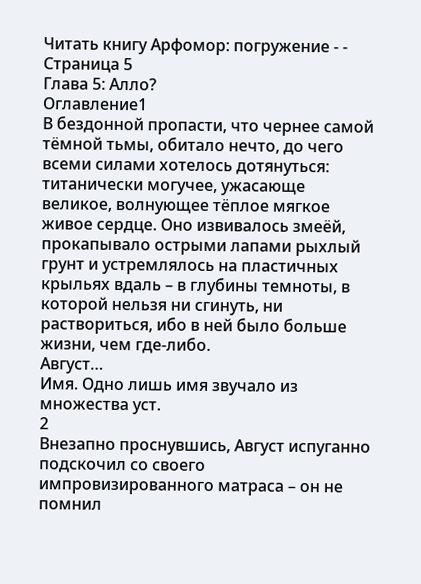Читать книгу Арфомор: погружение - - Страница 5
Глава 5: Алло?
Оглавление1
В бездонной пропасти, что чернее самой тёмной тьмы, обитало нечто, до чего всеми силами хотелось дотянуться: титанически могучее, ужасающе великое, волнующее тёплое мягкое живое сердце. Оно извивалось змеёй, прокапывало острыми лапами рыхлый грунт и устремлялось на пластичных крыльях вдаль – в глубины темноты, в которой нельзя ни сгинуть, ни раствориться, ибо в ней было больше жизни, чем где-либо.
Август…
Имя. Одно лишь имя звучало из множества уст.
2
Внезапно проснувшись, Август испуганно подскочил со своего импровизированного матраса – он не помнил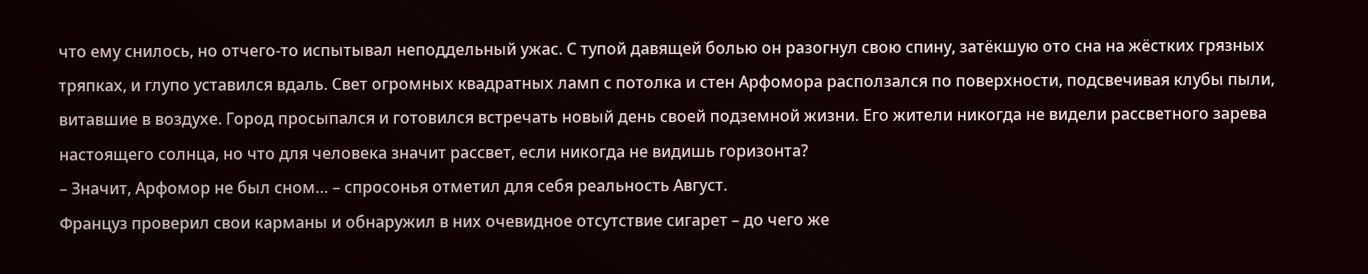что ему снилось, но отчего-то испытывал неподдельный ужас. С тупой давящей болью он разогнул свою спину, затёкшую ото сна на жёстких грязных тряпках, и глупо уставился вдаль. Свет огромных квадратных ламп с потолка и стен Арфомора расползался по поверхности, подсвечивая клубы пыли, витавшие в воздухе. Город просыпался и готовился встречать новый день своей подземной жизни. Его жители никогда не видели рассветного зарева настоящего солнца, но что для человека значит рассвет, если никогда не видишь горизонта?
– Значит, Арфомор не был сном… – спросонья отметил для себя реальность Август.
Француз проверил свои карманы и обнаружил в них очевидное отсутствие сигарет – до чего же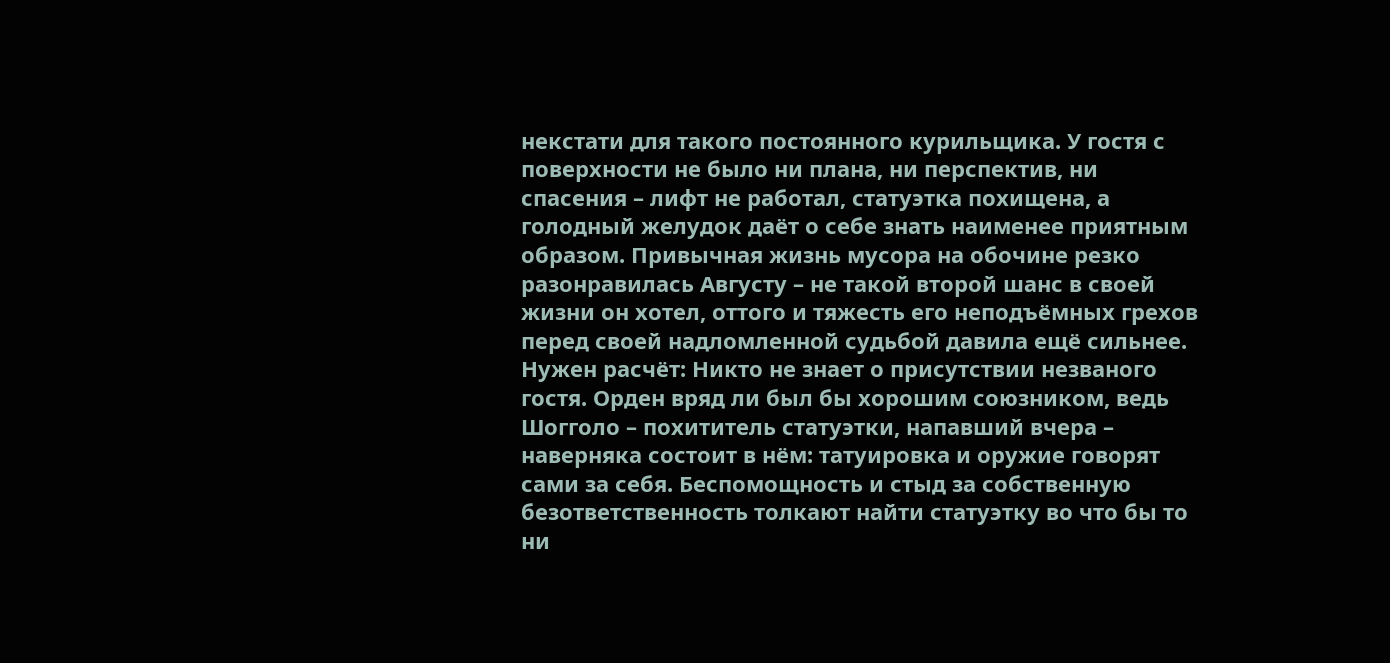некстати для такого постоянного курильщика. У гостя с поверхности не было ни плана, ни перспектив, ни спасения – лифт не работал, статуэтка похищена, а голодный желудок даёт о себе знать наименее приятным образом. Привычная жизнь мусора на обочине резко разонравилась Августу – не такой второй шанс в своей жизни он хотел, оттого и тяжесть его неподъёмных грехов перед своей надломленной судьбой давила ещё сильнее.
Нужен расчёт: Никто не знает о присутствии незваного гостя. Орден вряд ли был бы хорошим союзником, ведь Шогголо – похититель статуэтки, напавший вчера – наверняка состоит в нём: татуировка и оружие говорят сами за себя. Беспомощность и стыд за собственную безответственность толкают найти статуэтку во что бы то ни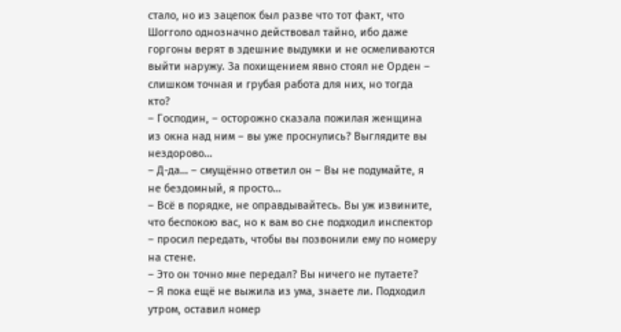стало, но из зацепок был разве что тот факт, что Шогголо однозначно действовал тайно, ибо даже горгоны верят в здешние выдумки и не осмеливаются выйти наружу. За похищением явно стоял не Орден – слишком точная и грубая работа для них, но тогда кто?
– Господин, – осторожно сказала пожилая женщина из окна над ним – вы уже проснулись? Выглядите вы нездорово…
– Д-да… – смущённо ответил он – Вы не подумайте, я не бездомный, я просто…
– Всё в порядке, не оправдывайтесь. Вы уж извините, что беспокою вас, но к вам во сне подходил инспектор – просил передать, чтобы вы позвонили ему по номеру на стене.
– Это он точно мне передал? Вы ничего не путаете?
– Я пока ещё не выжила из ума, знаете ли. Подходил утром, оставил номер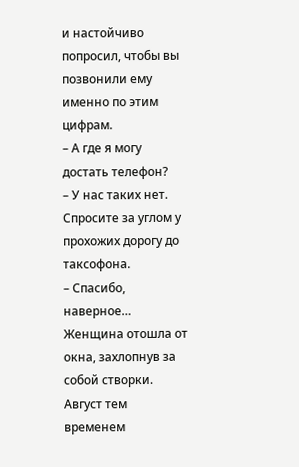и настойчиво попросил, чтобы вы позвонили ему именно по этим цифрам.
– А где я могу достать телефон?
– У нас таких нет. Спросите за углом у прохожих дорогу до таксофона.
– Спасибо, наверное…
Женщина отошла от окна, захлопнув за собой створки. Август тем временем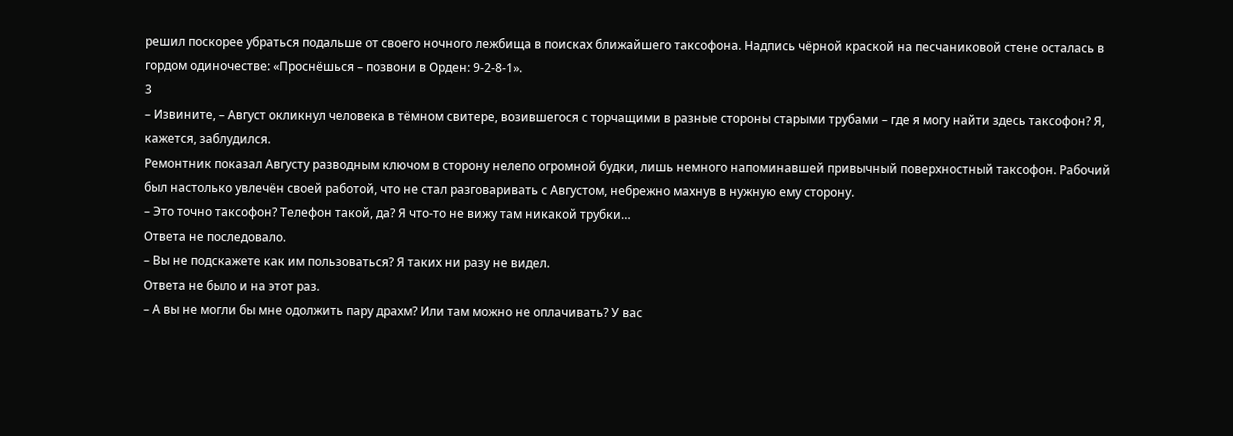решил поскорее убраться подальше от своего ночного лежбища в поисках ближайшего таксофона. Надпись чёрной краской на песчаниковой стене осталась в гордом одиночестве: «Проснёшься – позвони в Орден: 9-2-8-1».
3
– Извините, – Август окликнул человека в тёмном свитере, возившегося с торчащими в разные стороны старыми трубами – где я могу найти здесь таксофон? Я, кажется, заблудился.
Ремонтник показал Августу разводным ключом в сторону нелепо огромной будки, лишь немного напоминавшей привычный поверхностный таксофон. Рабочий был настолько увлечён своей работой, что не стал разговаривать с Августом, небрежно махнув в нужную ему сторону.
– Это точно таксофон? Телефон такой, да? Я что-то не вижу там никакой трубки…
Ответа не последовало.
– Вы не подскажете как им пользоваться? Я таких ни разу не видел.
Ответа не было и на этот раз.
– А вы не могли бы мне одолжить пару драхм? Или там можно не оплачивать? У вас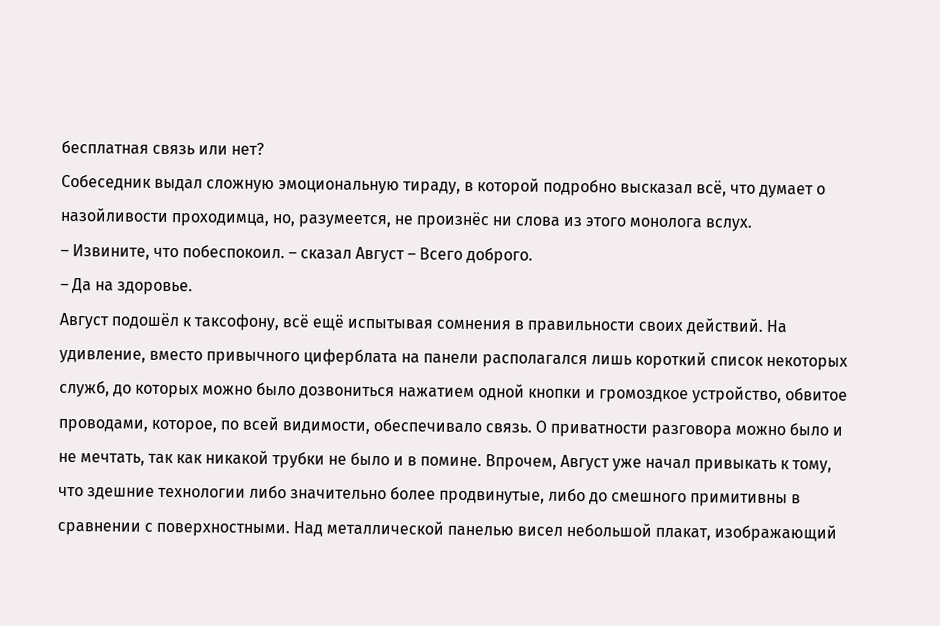бесплатная связь или нет?
Собеседник выдал сложную эмоциональную тираду, в которой подробно высказал всё, что думает о назойливости проходимца, но, разумеется, не произнёс ни слова из этого монолога вслух.
– Извините, что побеспокоил. – сказал Август – Всего доброго.
– Да на здоровье.
Август подошёл к таксофону, всё ещё испытывая сомнения в правильности своих действий. На удивление, вместо привычного циферблата на панели располагался лишь короткий список некоторых служб, до которых можно было дозвониться нажатием одной кнопки и громоздкое устройство, обвитое проводами, которое, по всей видимости, обеспечивало связь. О приватности разговора можно было и не мечтать, так как никакой трубки не было и в помине. Впрочем, Август уже начал привыкать к тому, что здешние технологии либо значительно более продвинутые, либо до смешного примитивны в сравнении с поверхностными. Над металлической панелью висел небольшой плакат, изображающий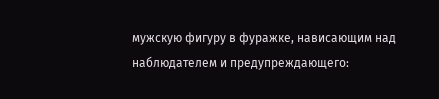мужскую фигуру в фуражке, нависающим над наблюдателем и предупреждающего: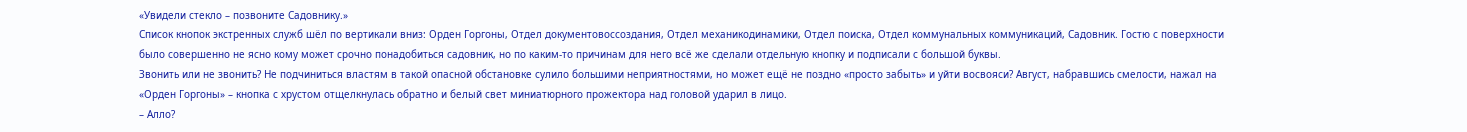«Увидели стекло – позвоните Садовнику.»
Список кнопок экстренных служб шёл по вертикали вниз: Орден Горгоны, Отдел документовоссоздания, Отдел механикодинамики, Отдел поиска, Отдел коммунальных коммуникаций, Садовник. Гостю с поверхности было совершенно не ясно кому может срочно понадобиться садовник, но по каким-то причинам для него всё же сделали отдельную кнопку и подписали с большой буквы.
Звонить или не звонить? Не подчиниться властям в такой опасной обстановке сулило большими неприятностями, но может ещё не поздно «просто забыть» и уйти восвояси? Август, набравшись смелости, нажал на «Орден Горгоны» – кнопка с хрустом отщелкнулась обратно и белый свет миниатюрного прожектора над головой ударил в лицо.
– Алло?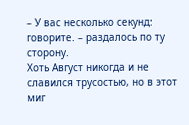– У вас несколько секунд: говорите. – раздалось по ту сторону.
Хоть Август никогда и не славился трусостью, но в этот миг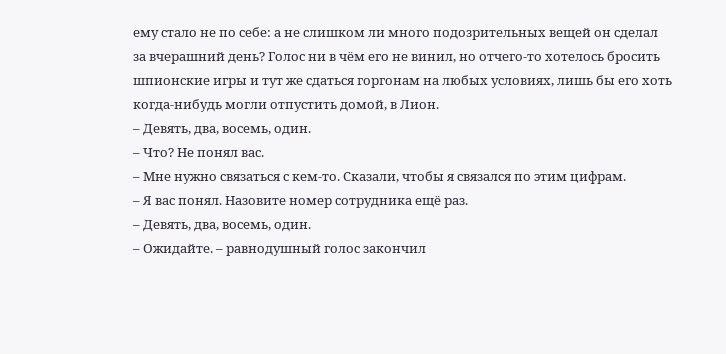ему стало не по себе: а не слишком ли много подозрительных вещей он сделал за вчерашний день? Голос ни в чём его не винил, но отчего-то хотелось бросить шпионские игры и тут же сдаться горгонам на любых условиях, лишь бы его хоть когда-нибудь могли отпустить домой, в Лион.
– Девять, два, восемь, один.
– Что? Не понял вас.
– Мне нужно связаться с кем-то. Сказали, чтобы я связался по этим цифрам.
– Я вас понял. Назовите номер сотрудника ещё раз.
– Девять, два, восемь, один.
– Ожидайте. – равнодушный голос закончил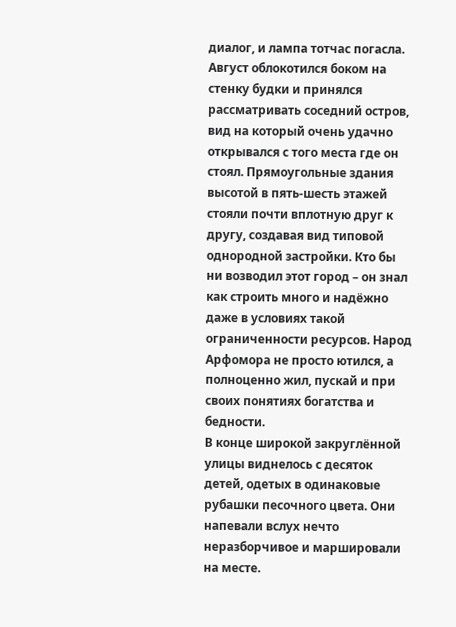диалог, и лампа тотчас погасла.
Август облокотился боком на стенку будки и принялся рассматривать соседний остров, вид на который очень удачно открывался с того места где он стоял. Прямоугольные здания высотой в пять-шесть этажей стояли почти вплотную друг к другу, создавая вид типовой однородной застройки. Кто бы ни возводил этот город – он знал как строить много и надёжно даже в условиях такой ограниченности ресурсов. Народ Арфомора не просто ютился, а полноценно жил, пускай и при своих понятиях богатства и бедности.
В конце широкой закруглённой улицы виднелось с десяток детей, одетых в одинаковые рубашки песочного цвета. Они напевали вслух нечто неразборчивое и маршировали на месте.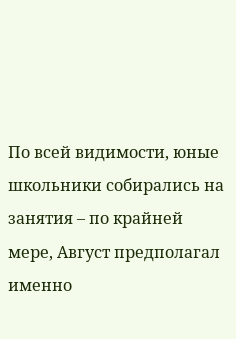По всей видимости, юные школьники собирались на занятия – по крайней мере, Август предполагал именно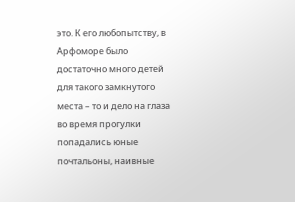это. К его любопытству, в Арфоморе было достаточно много детей для такого замкнутого места – то и дело на глаза во время прогулки попадались юные почтальоны, наивные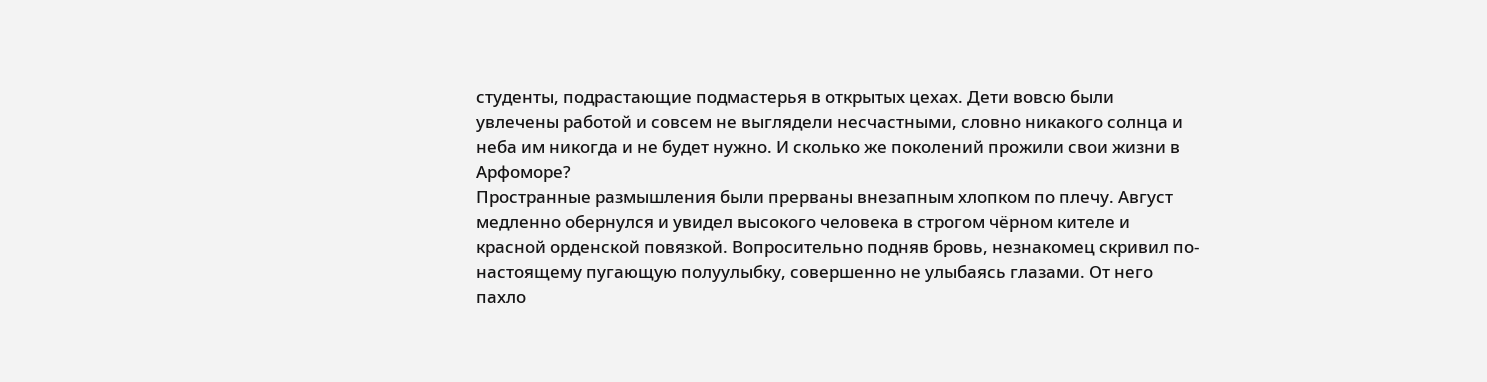студенты, подрастающие подмастерья в открытых цехах. Дети вовсю были увлечены работой и совсем не выглядели несчастными, словно никакого солнца и неба им никогда и не будет нужно. И сколько же поколений прожили свои жизни в Арфоморе?
Пространные размышления были прерваны внезапным хлопком по плечу. Август медленно обернулся и увидел высокого человека в строгом чёрном кителе и красной орденской повязкой. Вопросительно подняв бровь, незнакомец скривил по-настоящему пугающую полуулыбку, совершенно не улыбаясь глазами. От него пахло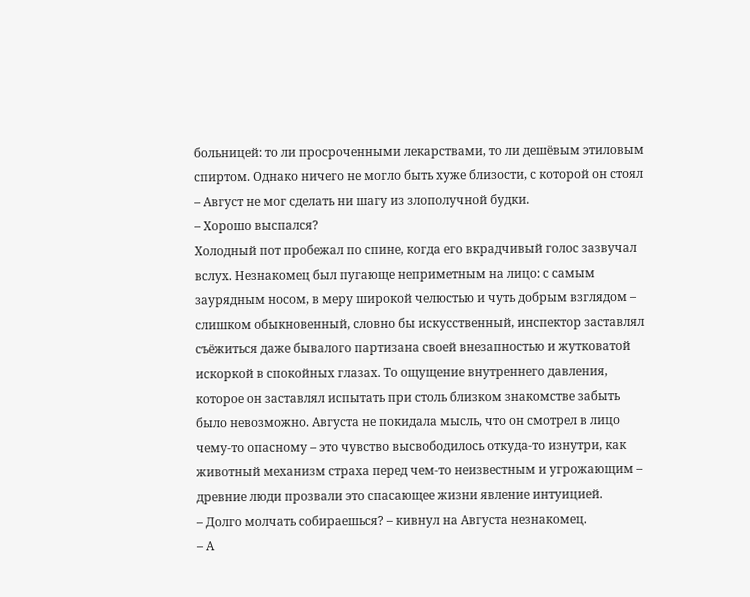больницей: то ли просроченными лекарствами, то ли дешёвым этиловым спиртом. Однако ничего не могло быть хуже близости, с которой он стоял – Август не мог сделать ни шагу из злополучной будки.
– Хорошо выспался?
Холодный пот пробежал по спине, когда его вкрадчивый голос зазвучал вслух. Незнакомец был пугающе неприметным на лицо: с самым заурядным носом, в меру широкой челюстью и чуть добрым взглядом – слишком обыкновенный, словно бы искусственный, инспектор заставлял съёжиться даже бывалого партизана своей внезапностью и жутковатой искоркой в спокойных глазах. То ощущение внутреннего давления, которое он заставлял испытать при столь близком знакомстве забыть было невозможно. Августа не покидала мысль, что он смотрел в лицо чему-то опасному – это чувство высвободилось откуда-то изнутри, как животный механизм страха перед чем-то неизвестным и угрожающим – древние люди прозвали это спасающее жизни явление интуицией.
– Долго молчать собираешься? – кивнул на Августа незнакомец.
– А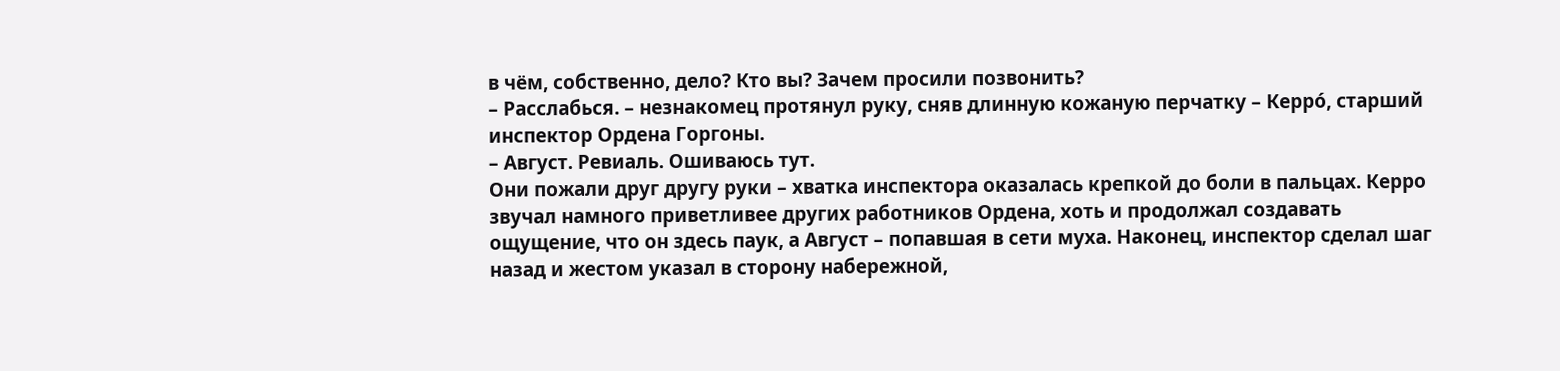в чём, собственно, дело? Кто вы? Зачем просили позвонить?
– Расслабься. – незнакомец протянул руку, сняв длинную кожаную перчатку – Керрó, старший инспектор Ордена Горгоны.
– Август. Ревиаль. Ошиваюсь тут.
Они пожали друг другу руки – хватка инспектора оказалась крепкой до боли в пальцах. Керро звучал намного приветливее других работников Ордена, хоть и продолжал создавать ощущение, что он здесь паук, а Август – попавшая в сети муха. Наконец, инспектор сделал шаг назад и жестом указал в сторону набережной,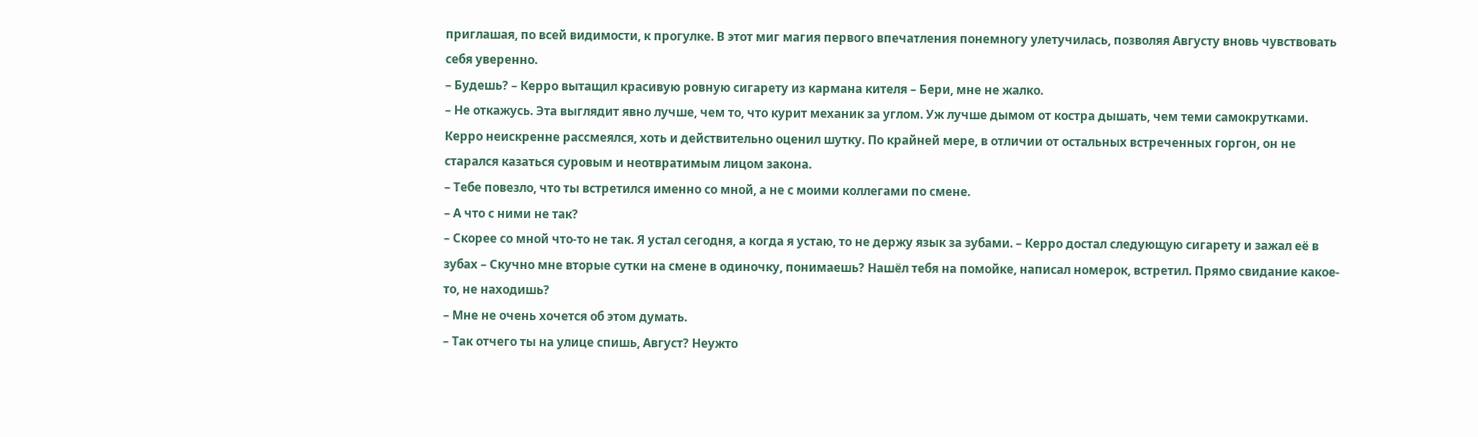приглашая, по всей видимости, к прогулке. В этот миг магия первого впечатления понемногу улетучилась, позволяя Августу вновь чувствовать себя уверенно.
– Будешь? – Керро вытащил красивую ровную сигарету из кармана кителя – Бери, мне не жалко.
– Не откажусь. Эта выглядит явно лучше, чем то, что курит механик за углом. Уж лучше дымом от костра дышать, чем теми самокрутками.
Керро неискренне рассмеялся, хоть и действительно оценил шутку. По крайней мере, в отличии от остальных встреченных горгон, он не старался казаться суровым и неотвратимым лицом закона.
– Тебе повезло, что ты встретился именно со мной, а не с моими коллегами по смене.
– А что с ними не так?
– Скорее со мной что-то не так. Я устал сегодня, а когда я устаю, то не держу язык за зубами. – Керро достал следующую сигарету и зажал её в зубах – Скучно мне вторые сутки на смене в одиночку, понимаешь? Нашёл тебя на помойке, написал номерок, встретил. Прямо свидание какое-то, не находишь?
– Мне не очень хочется об этом думать.
– Так отчего ты на улице спишь, Август? Неужто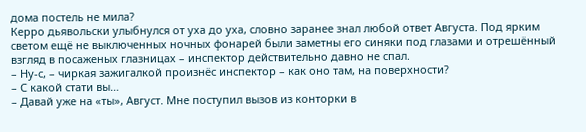дома постель не мила?
Керро дьявольски улыбнулся от уха до уха, словно заранее знал любой ответ Августа. Под ярким светом ещё не выключенных ночных фонарей были заметны его синяки под глазами и отрешённый взгляд в посаженых глазницах – инспектор действительно давно не спал.
– Ну-с, – чиркая зажигалкой произнёс инспектор – как оно там, на поверхности?
– С какой стати вы…
– Давай уже на «ты», Август. Мне поступил вызов из конторки в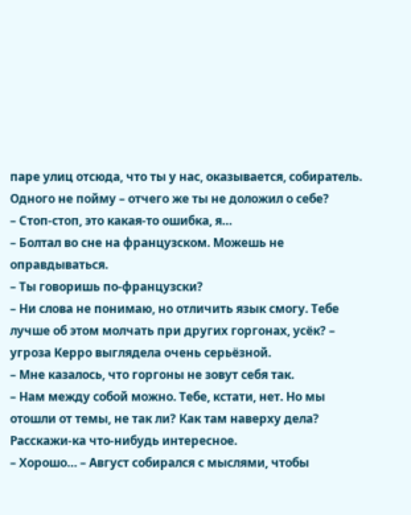паре улиц отсюда, что ты у нас, оказывается, собиратель. Одного не пойму – отчего же ты не доложил о себе?
– Стоп-стоп, это какая-то ошибка, я…
– Болтал во сне на французском. Можешь не оправдываться.
– Ты говоришь по-французски?
– Ни слова не понимаю, но отличить язык смогу. Тебе лучше об этом молчать при других горгонах, усёк? – угроза Керро выглядела очень серьёзной.
– Мне казалось, что горгоны не зовут себя так.
– Нам между собой можно. Тебе, кстати, нет. Но мы отошли от темы, не так ли? Как там наверху дела? Расскажи-ка что-нибудь интересное.
– Хорошо… – Август собирался с мыслями, чтобы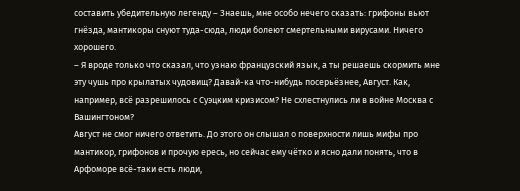составить убедительную легенду – Знаешь, мне особо нечего сказать: грифоны вьют гнёзда, мантикоры снуют туда-сюда, люди болеют смертельными вирусами. Ничего хорошего.
– Я вроде только что сказал, что узнаю французский язык, а ты решаешь скормить мне эту чушь про крылатых чудовищ? Давай-ка что-нибудь посерьёзнее, Август. Как, например, всё разрешилось с Суэцким кризисом? Не схлестнулись ли в войне Москва с Вашингтоном?
Август не смог ничего ответить. До этого он слышал о поверхности лишь мифы про мантикор, грифонов и прочую ересь, но сейчас ему чётко и ясно дали понять, что в Арфоморе всё-таки есть люди,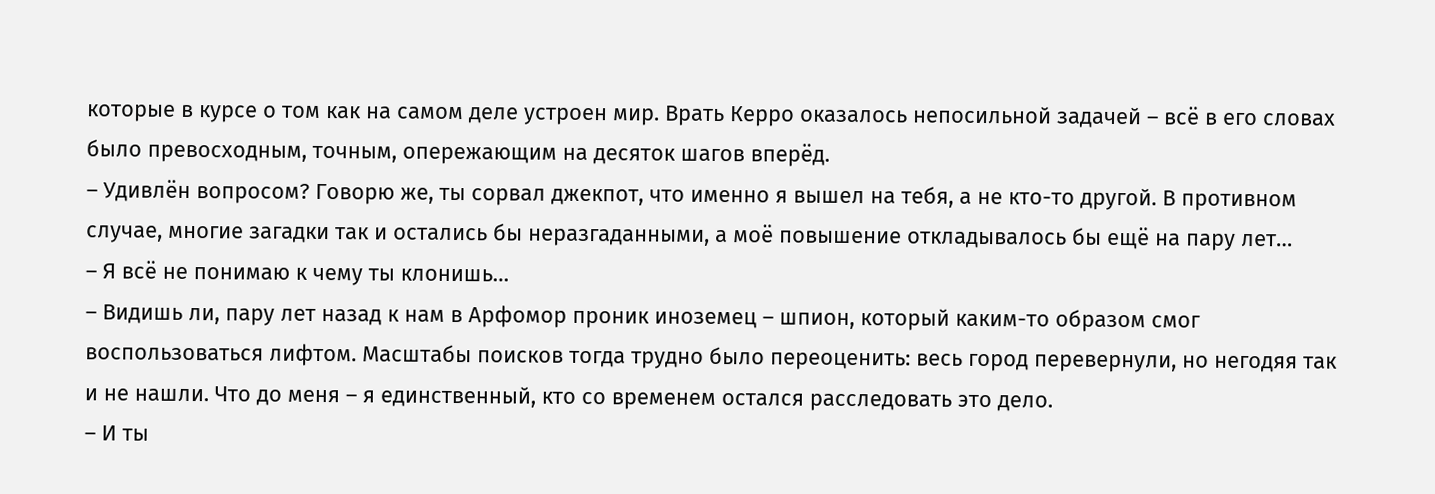которые в курсе о том как на самом деле устроен мир. Врать Керро оказалось непосильной задачей – всё в его словах было превосходным, точным, опережающим на десяток шагов вперёд.
– Удивлён вопросом? Говорю же, ты сорвал джекпот, что именно я вышел на тебя, а не кто-то другой. В противном случае, многие загадки так и остались бы неразгаданными, а моё повышение откладывалось бы ещё на пару лет…
– Я всё не понимаю к чему ты клонишь…
– Видишь ли, пару лет назад к нам в Арфомор проник иноземец – шпион, который каким-то образом смог воспользоваться лифтом. Масштабы поисков тогда трудно было переоценить: весь город перевернули, но негодяя так и не нашли. Что до меня – я единственный, кто со временем остался расследовать это дело.
– И ты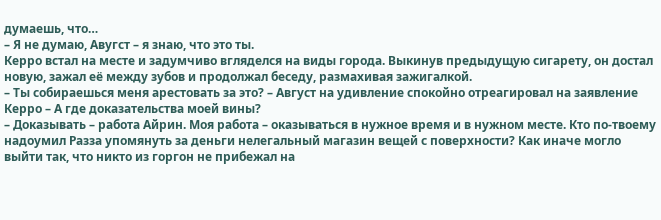думаешь, что…
– Я не думаю, Авугст – я знаю, что это ты.
Керро встал на месте и задумчиво вгляделся на виды города. Выкинув предыдущую сигарету, он достал новую, зажал её между зубов и продолжал беседу, размахивая зажигалкой.
– Ты собираешься меня арестовать за это? – Август на удивление спокойно отреагировал на заявление Керро – А где доказательства моей вины?
– Доказывать – работа Айрин. Моя работа – оказываться в нужное время и в нужном месте. Кто по-твоему надоумил Разза упомянуть за деньги нелегальный магазин вещей с поверхности? Как иначе могло выйти так, что никто из горгон не прибежал на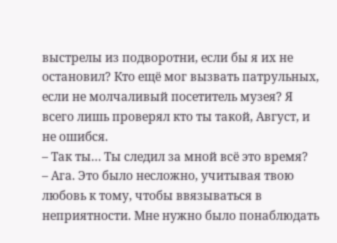выстрелы из подворотни, если бы я их не остановил? Кто ещё мог вызвать патрульных, если не молчаливый посетитель музея? Я всего лишь проверял кто ты такой, Август, и не ошибся.
– Так ты… Ты следил за мной всё это время?
– Ага. Это было несложно, учитывая твою любовь к тому, чтобы ввязываться в неприятности. Мне нужно было понаблюдать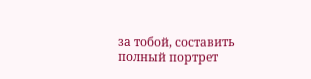за тобой, составить полный портрет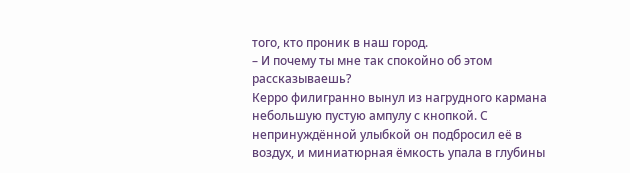того, кто проник в наш город.
– И почему ты мне так спокойно об этом рассказываешь?
Керро филигранно вынул из нагрудного кармана небольшую пустую ампулу с кнопкой. С непринуждённой улыбкой он подбросил её в воздух, и миниатюрная ёмкость упала в глубины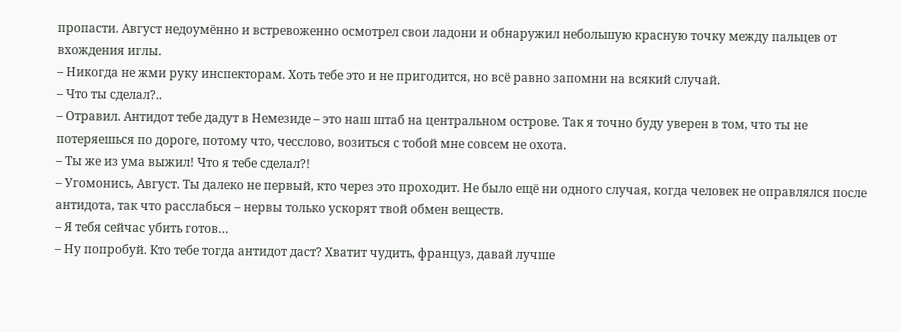пропасти. Август недоумённо и встревоженно осмотрел свои ладони и обнаружил небольшую красную точку между пальцев от вхождения иглы.
– Никогда не жми руку инспекторам. Хоть тебе это и не пригодится, но всё равно запомни на всякий случай.
– Что ты сделал?..
– Отравил. Антидот тебе дадут в Немезиде – это наш штаб на центральном острове. Так я точно буду уверен в том, что ты не потеряешься по дороге, потому что, чесслово, возиться с тобой мне совсем не охота.
– Ты же из ума выжил! Что я тебе сделал?!
– Угомонись, Август. Ты далеко не первый, кто через это проходит. Не было ещё ни одного случая, когда человек не оправлялся после антидота, так что расслабься – нервы только ускорят твой обмен веществ.
– Я тебя сейчас убить готов…
– Ну попробуй. Кто тебе тогда антидот даст? Хватит чудить, француз, давай лучше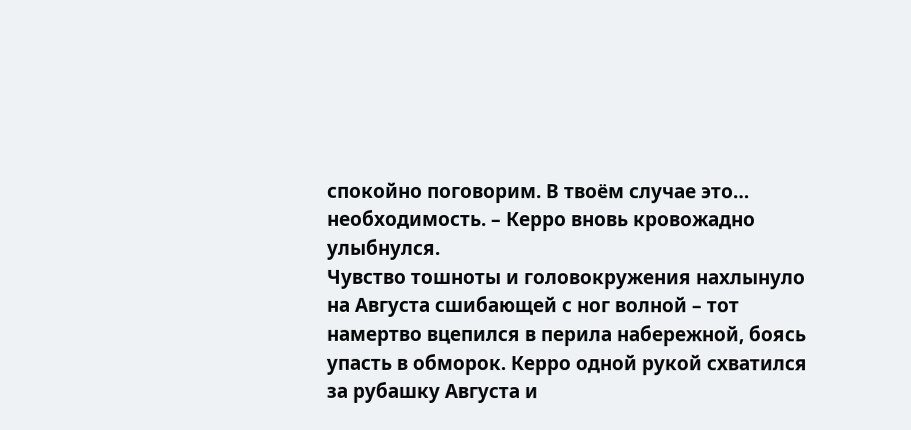спокойно поговорим. В твоём случае это… необходимость. – Керро вновь кровожадно улыбнулся.
Чувство тошноты и головокружения нахлынуло на Августа сшибающей с ног волной – тот намертво вцепился в перила набережной, боясь упасть в обморок. Керро одной рукой схватился за рубашку Августа и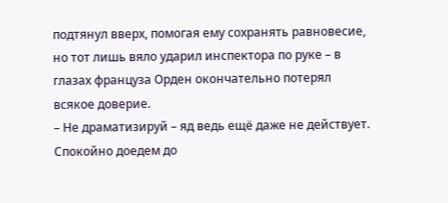подтянул вверх, помогая ему сохранять равновесие, но тот лишь вяло ударил инспектора по руке – в глазах француза Орден окончательно потерял всякое доверие.
– Не драматизируй – яд ведь ещё даже не действует. Спокойно доедем до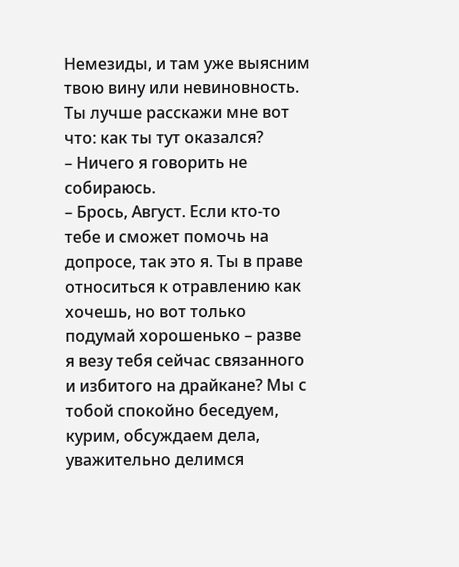Немезиды, и там уже выясним твою вину или невиновность. Ты лучше расскажи мне вот что: как ты тут оказался?
– Ничего я говорить не собираюсь.
– Брось, Август. Если кто-то тебе и сможет помочь на допросе, так это я. Ты в праве относиться к отравлению как хочешь, но вот только подумай хорошенько – разве я везу тебя сейчас связанного и избитого на драйкане? Мы с тобой спокойно беседуем, курим, обсуждаем дела, уважительно делимся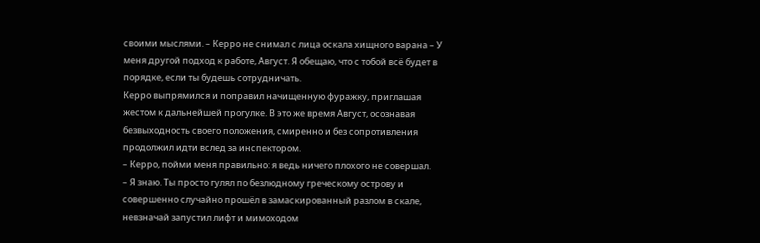своими мыслями. – Керро не снимал с лица оскала хищного варана – У меня другой подход к работе, Август. Я обещаю, что с тобой всё будет в порядке, если ты будешь сотрудничать.
Керро выпрямился и поправил начищенную фуражку, приглашая жестом к дальнейшей прогулке. В это же время Август, осознавая безвыходность своего положения, смиренно и без сопротивления продолжил идти вслед за инспектором.
– Керро, пойми меня правильно: я ведь ничего плохого не совершал.
– Я знаю. Ты просто гулял по безлюдному греческому острову и совершенно случайно прошёл в замаскированный разлом в скале, невзначай запустил лифт и мимоходом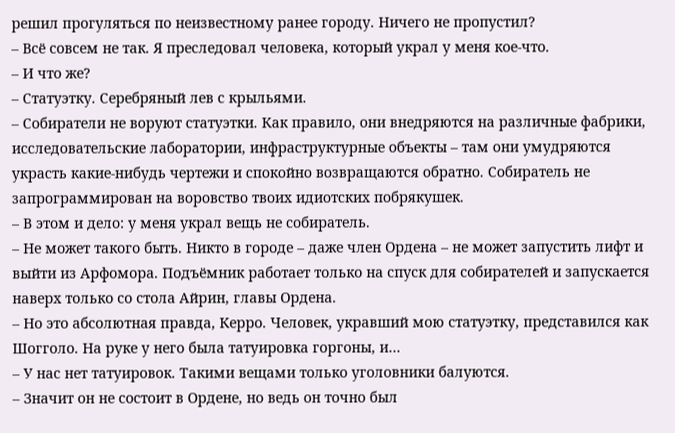решил прогуляться по неизвестному ранее городу. Ничего не пропустил?
– Всё совсем не так. Я преследовал человека, который украл у меня кое-что.
– И что же?
– Статуэтку. Серебряный лев с крыльями.
– Собиратели не воруют статуэтки. Как правило, они внедряются на различные фабрики, исследовательские лаборатории, инфраструктурные объекты – там они умудряются украсть какие-нибудь чертежи и спокойно возвращаются обратно. Собиратель не запрограммирован на воровство твоих идиотских побрякушек.
– В этом и дело: у меня украл вещь не собиратель.
– Не может такого быть. Никто в городе – даже член Ордена – не может запустить лифт и выйти из Арфомора. Подъёмник работает только на спуск для собирателей и запускается наверх только со стола Айрин, главы Ордена.
– Но это абсолютная правда, Керро. Человек, укравший мою статуэтку, представился как Шогголо. На руке у него была татуировка горгоны, и…
– У нас нет татуировок. Такими вещами только уголовники балуются.
– Значит он не состоит в Ордене, но ведь он точно был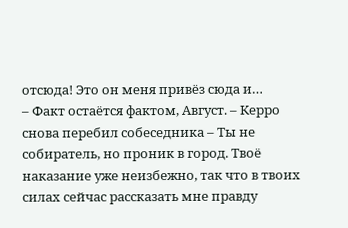отсюда! Это он меня привёз сюда и…
– Факт остаётся фактом, Август. – Керро снова перебил собеседника – Ты не собиратель, но проник в город. Твоё наказание уже неизбежно, так что в твоих силах сейчас рассказать мне правду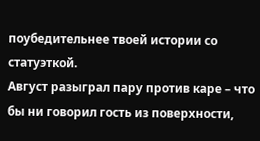поубедительнее твоей истории со статуэткой.
Август разыграл пару против каре – что бы ни говорил гость из поверхности,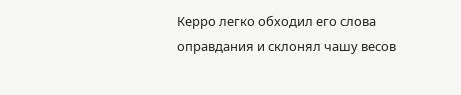Керро легко обходил его слова оправдания и склонял чашу весов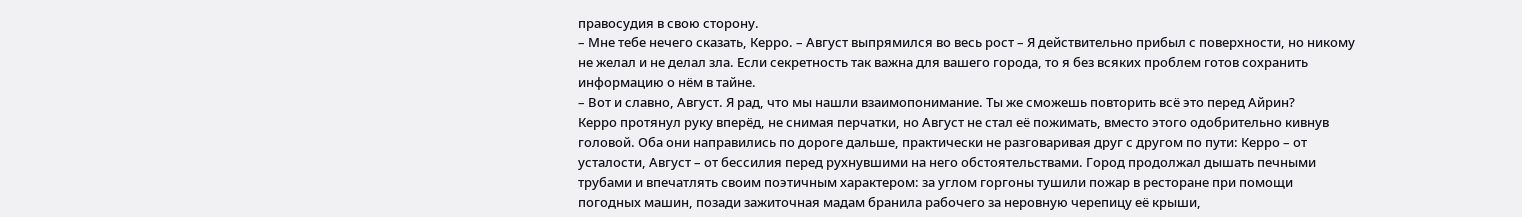правосудия в свою сторону.
– Мне тебе нечего сказать, Керро. – Август выпрямился во весь рост – Я действительно прибыл с поверхности, но никому не желал и не делал зла. Если секретность так важна для вашего города, то я без всяких проблем готов сохранить информацию о нём в тайне.
– Вот и славно, Август. Я рад, что мы нашли взаимопонимание. Ты же сможешь повторить всё это перед Айрин?
Керро протянул руку вперёд, не снимая перчатки, но Август не стал её пожимать, вместо этого одобрительно кивнув головой. Оба они направились по дороге дальше, практически не разговаривая друг с другом по пути: Керро – от усталости, Август – от бессилия перед рухнувшими на него обстоятельствами. Город продолжал дышать печными трубами и впечатлять своим поэтичным характером: за углом горгоны тушили пожар в ресторане при помощи погодных машин, позади зажиточная мадам бранила рабочего за неровную черепицу её крыши,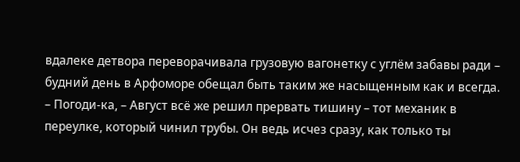вдалеке детвора переворачивала грузовую вагонетку с углём забавы ради – будний день в Арфоморе обещал быть таким же насыщенным как и всегда.
– Погоди-ка, – Август всё же решил прервать тишину – тот механик в переулке, который чинил трубы. Он ведь исчез сразу, как только ты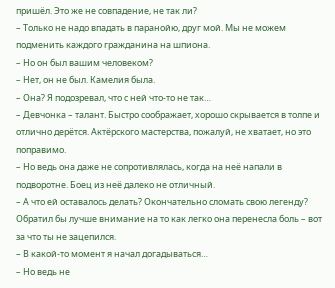пришёл. Это же не совпадение, не так ли?
– Только не надо впадать в паранойю, друг мой. Мы не можем подменить каждого гражданина на шпиона.
– Но он был вашим человеком?
– Нет, он не был. Камелия была.
– Она? Я подозревал, что с ней что-то не так…
– Девчонка – талант. Быстро соображает, хорошо скрывается в толпе и отлично дерётся. Актёрского мастерства, пожалуй, не хватает, но это поправимо.
– Но ведь она даже не сопротивлялась, когда на неё напали в подворотне. Боец из неё далеко не отличный.
– А что ей оставалось делать? Окончательно сломать свою легенду? Обратил бы лучше внимание на то как легко она перенесла боль – вот за что ты не зацепился.
– В какой-то момент я начал догадываться…
– Но ведь не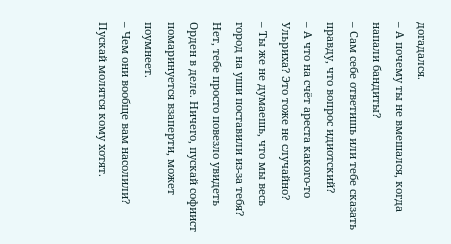догадался.
– А почему ты не вмешался, когда напали бандиты?
– Сам себе ответишь или тебе сказать правду, что вопрос идиотский?
– А что на счёт ареста какого-то Ульриха? Это тоже не случайно?
– Ты же не думаешь, что мы весь город на уши поставили из-за тебя? Нет, тебе просто повезло увидеть Орден в деле. Ничего, пускай софиист помаринуется взаперти, может поумнеет.
– Чем они вообще вам насолили? Пускай молятся кому хотят.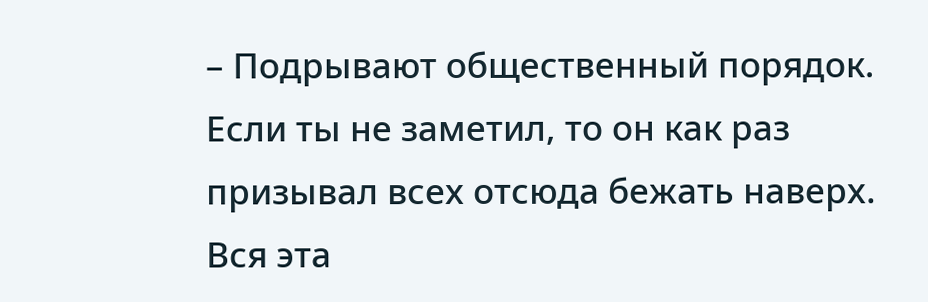– Подрывают общественный порядок. Если ты не заметил, то он как раз призывал всех отсюда бежать наверх. Вся эта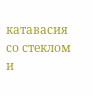катавасия со стеклом и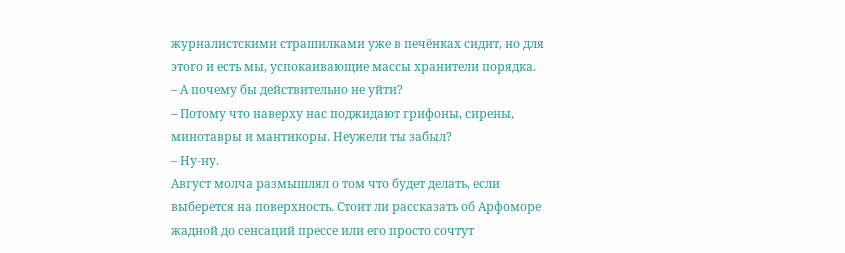журналистскими страшилками уже в печёнках сидит, но для этого и есть мы, успокаивающие массы хранители порядка.
– А почему бы действительно не уйти?
– Потому что наверху нас поджидают грифоны, сирены, минотавры и мантикоры. Неужели ты забыл?
– Ну-ну.
Август молча размышлял о том что будет делать, если выберется на поверхность. Стоит ли рассказать об Арфоморе жадной до сенсаций прессе или его просто сочтут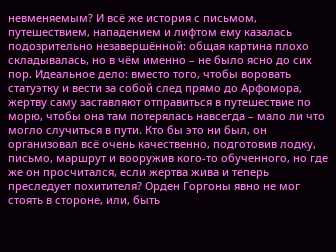невменяемым? И всё же история с письмом, путешествием, нападением и лифтом ему казалась подозрительно незавершённой: общая картина плохо складывалась, но в чём именно – не было ясно до сих пор. Идеальное дело: вместо того, чтобы воровать статуэтку и вести за собой след прямо до Арфомора, жертву саму заставляют отправиться в путешествие по морю, чтобы она там потерялась навсегда – мало ли что могло случиться в пути. Кто бы это ни был, он организовал всё очень качественно, подготовив лодку, письмо, маршрут и вооружив кого-то обученного, но где же он просчитался, если жертва жива и теперь преследует похитителя? Орден Горгоны явно не мог стоять в стороне, или, быть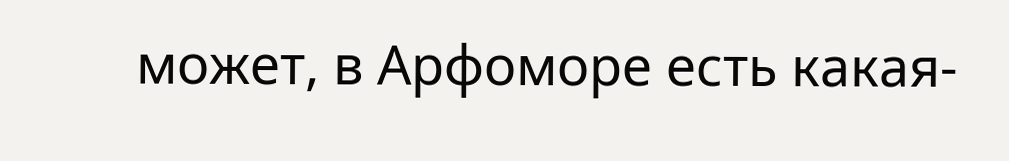может, в Арфоморе есть какая-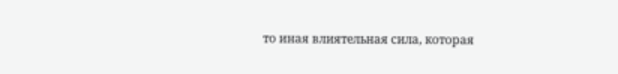то иная влиятельная сила, которая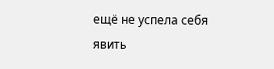ещё не успела себя явить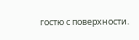гостю с поверхности.